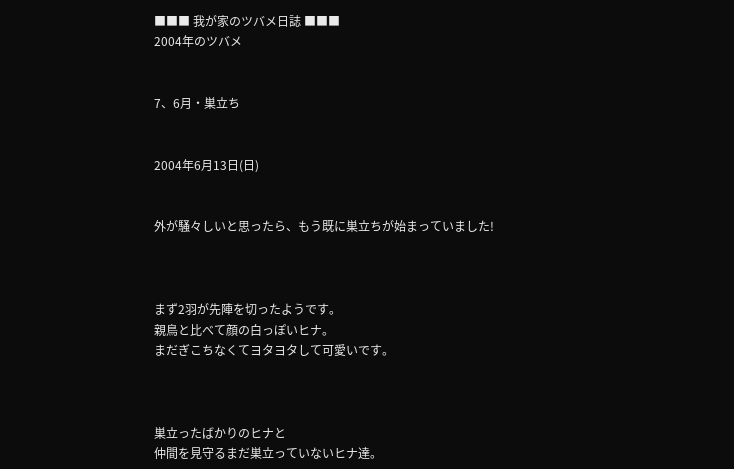■■■ 我が家のツバメ日誌 ■■■
2004年のツバメ


7、6月・巣立ち


2004年6月13日(日)


外が騒々しいと思ったら、もう既に巣立ちが始まっていました!



まず2羽が先陣を切ったようです。
親鳥と比べて顔の白っぽいヒナ。
まだぎこちなくてヨタヨタして可愛いです。



巣立ったばかりのヒナと
仲間を見守るまだ巣立っていないヒナ達。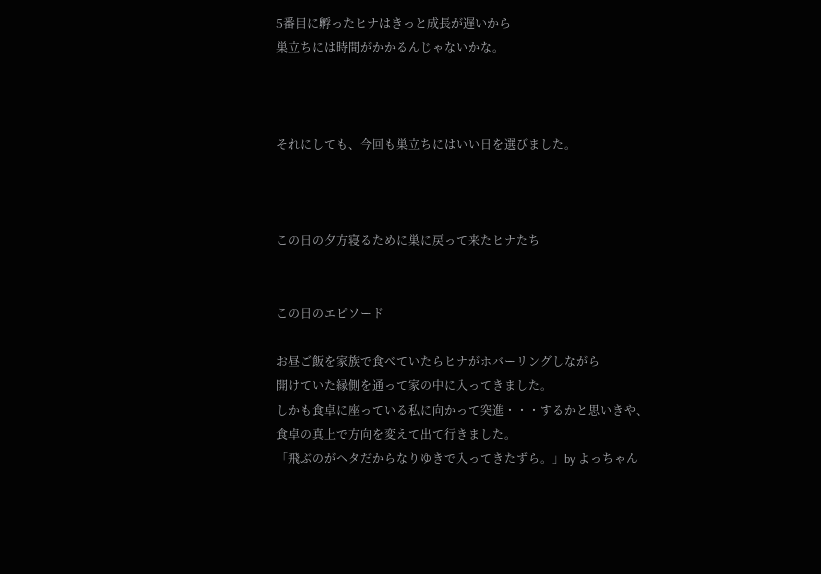5番目に孵ったヒナはきっと成長が遅いから
巣立ちには時間がかかるんじゃないかな。



それにしても、今回も巣立ちにはいい日を選びました。



この日の夕方寝るために巣に戻って来たヒナたち


この日のエピソード

お昼ご飯を家族で食べていたらヒナがホバーリングしながら
開けていた縁側を通って家の中に入ってきました。
しかも食卓に座っている私に向かって突進・・・するかと思いきや、
食卓の真上で方向を変えて出て行きました。
「飛ぶのがヘタだからなりゆきで入ってきたずら。」by よっちゃん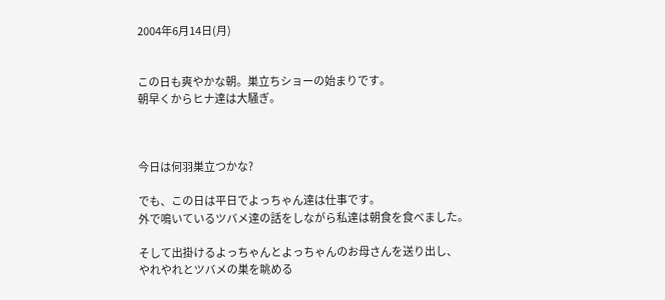2004年6月14日(月)


この日も爽やかな朝。巣立ちショーの始まりです。
朝早くからヒナ達は大騒ぎ。



今日は何羽巣立つかな?

でも、この日は平日でよっちゃん達は仕事です。
外で鳴いているツバメ達の話をしながら私達は朝食を食べました。

そして出掛けるよっちゃんとよっちゃんのお母さんを送り出し、
やれやれとツバメの巣を眺める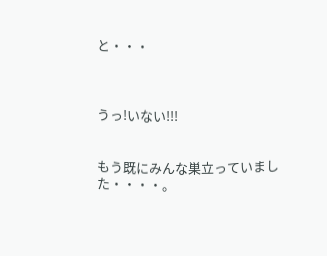と・・・



うっ!いない!!!


もう既にみんな巣立っていました・・・・。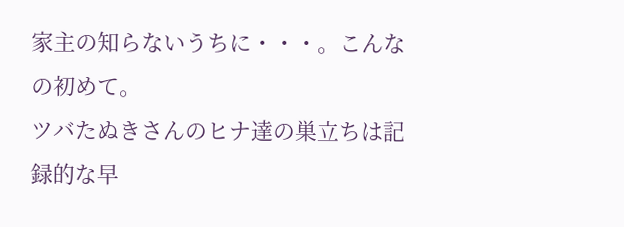家主の知らないうちに・・・。こんなの初めて。
ツバたぬきさんのヒナ達の巣立ちは記録的な早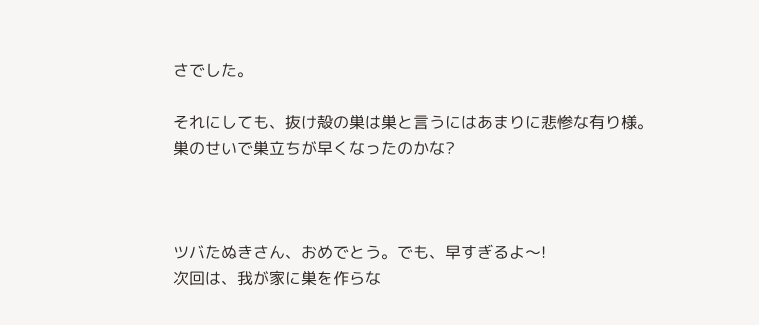さでした。

それにしても、抜け殻の巣は巣と言うにはあまりに悲惨な有り様。
巣のせいで巣立ちが早くなったのかな?



ツバたぬきさん、おめでとう。でも、早すぎるよ〜!
次回は、我が家に巣を作らな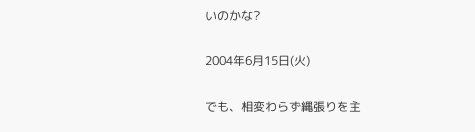いのかな?


2004年6月15日(火)


でも、相変わらず縄張りを主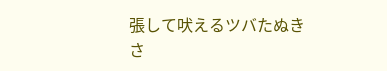張して吠えるツバたぬきさ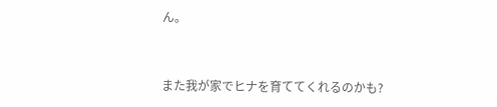ん。



また我が家でヒナを育ててくれるのかも?